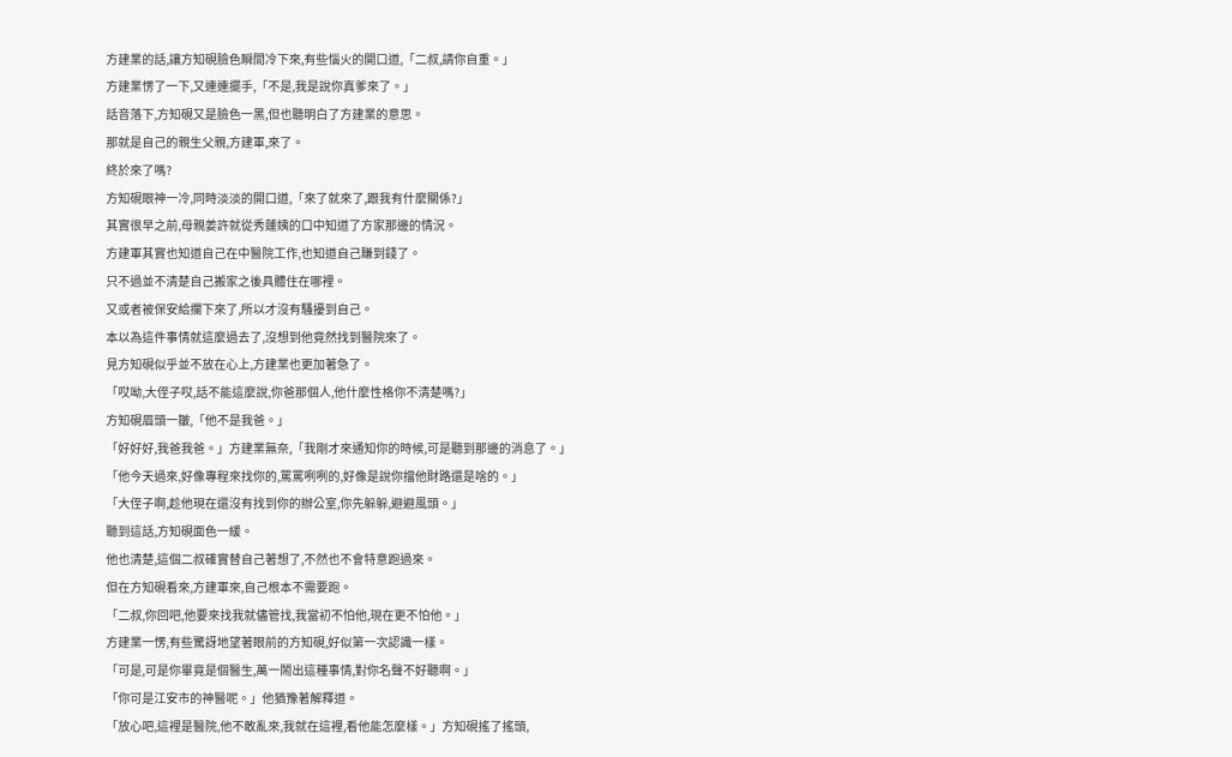方建業的話,讓方知硯臉色瞬間冷下來,有些惱火的開口道,「二叔,請你自重。」
方建業愣了一下,又連連擺手,「不是,我是說你真爹來了。」
話音落下,方知硯又是臉色一黑,但也聽明白了方建業的意思。
那就是自己的親生父親,方建軍,來了。
終於來了嗎?
方知硯眼神一冷,同時淡淡的開口道,「來了就來了,跟我有什麼關係?」
其實很早之前,母親姜許就從秀蓮姨的口中知道了方家那邊的情況。
方建軍其實也知道自己在中醫院工作,也知道自己賺到錢了。
只不過並不清楚自己搬家之後具體住在哪裡。
又或者被保安給攔下來了,所以才沒有騷擾到自己。
本以為這件事情就這麼過去了,沒想到他竟然找到醫院來了。
見方知硯似乎並不放在心上,方建業也更加著急了。
「哎呦,大侄子哎,話不能這麼說,你爸那個人,他什麼性格你不清楚嗎?」
方知硯眉頭一皺,「他不是我爸。」
「好好好,我爸我爸。」方建業無奈,「我剛才來通知你的時候,可是聽到那邊的消息了。」
「他今天過來,好像專程來找你的,罵罵咧咧的,好像是說你擋他財路還是啥的。」
「大侄子啊,趁他現在還沒有找到你的辦公室,你先躲躲,避避風頭。」
聽到這話,方知硯面色一緩。
他也清楚,這個二叔確實替自己著想了,不然也不會特意跑過來。
但在方知硯看來,方建軍來,自己根本不需要跑。
「二叔,你回吧,他要來找我就儘管找,我當初不怕他,現在更不怕他。」
方建業一愣,有些驚訝地望著眼前的方知硯,好似第一次認識一樣。
「可是,可是你畢竟是個醫生,萬一鬧出這種事情,對你名聲不好聽啊。」
「你可是江安市的神醫呢。」他猶豫著解釋道。
「放心吧,這裡是醫院,他不敢亂來,我就在這裡,看他能怎麼樣。」方知硯搖了搖頭,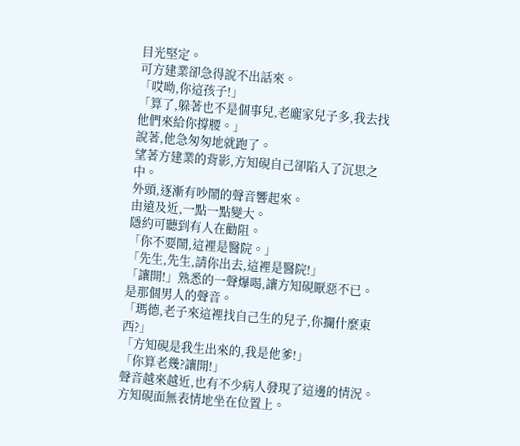目光堅定。
可方建業卻急得說不出話來。
「哎呦,你這孩子!」
「算了,躲著也不是個事兒,老龐家兒子多,我去找他們來給你撐腰。」
說著,他急匆匆地就跑了。
望著方建業的背影,方知硯自己卻陷入了沉思之中。
外頭,逐漸有吵鬧的聲音響起來。
由遠及近,一點一點變大。
隱約可聽到有人在勸阻。
「你不要鬧,這裡是醫院。」
「先生,先生,請你出去,這裡是醫院!」
「讓開!」熟悉的一聲爆喝,讓方知硯厭惡不已。
是那個男人的聲音。
「瑪德,老子來這裡找自己生的兒子,你攔什麼東西?」
「方知硯是我生出來的,我是他爹!」
「你算老幾?讓開!」
聲音越來越近,也有不少病人發現了這邊的情況。
方知硯面無表情地坐在位置上。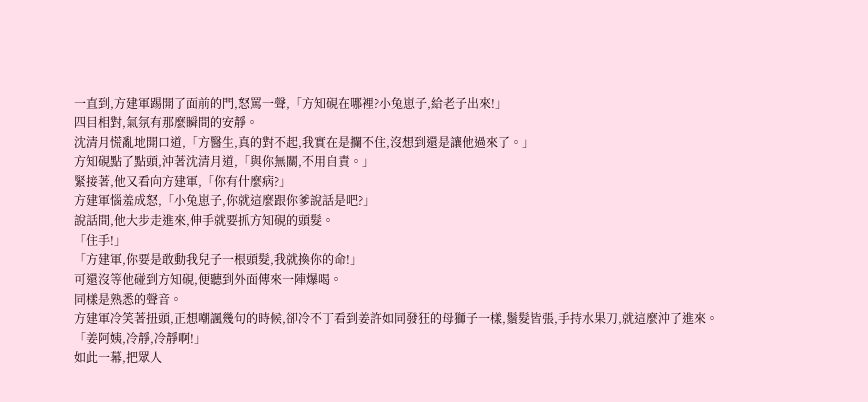一直到,方建軍踢開了面前的門,怒罵一聲,「方知硯在哪裡?小兔崽子,給老子出來!」
四目相對,氣氛有那麼瞬間的安靜。
沈清月慌亂地開口道,「方醫生,真的對不起,我實在是攔不住,沒想到還是讓他過來了。」
方知硯點了點頭,沖著沈清月道,「與你無關,不用自責。」
緊接著,他又看向方建軍,「你有什麼病?」
方建軍惱羞成怒,「小兔崽子,你就這麼跟你爹說話是吧?」
說話間,他大步走進來,伸手就要抓方知硯的頭髮。
「住手!」
「方建軍,你要是敢動我兒子一根頭髮,我就換你的命!」
可還沒等他碰到方知硯,便聽到外面傳來一陣爆喝。
同樣是熟悉的聲音。
方建軍冷笑著扭頭,正想嘲諷幾句的時候,卻冷不丁看到姜許如同發狂的母獅子一樣,鬚髮皆張,手持水果刀,就這麼沖了進來。
「姜阿姨,冷靜,冷靜啊!」
如此一幕,把眾人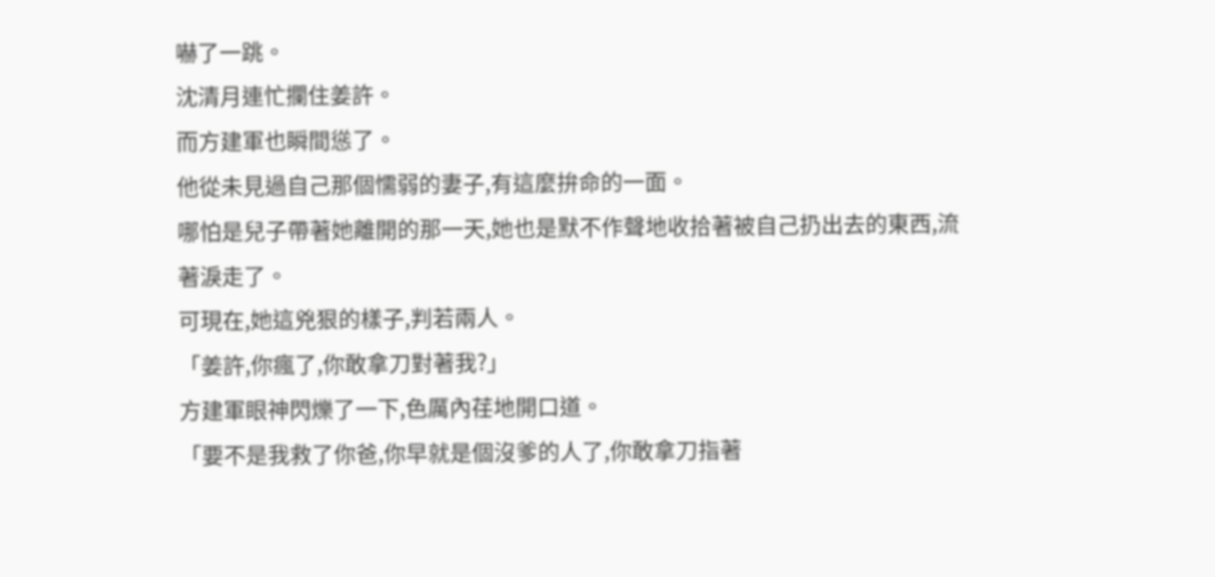嚇了一跳。
沈清月連忙攔住姜許。
而方建軍也瞬間慫了。
他從未見過自己那個懦弱的妻子,有這麼拚命的一面。
哪怕是兒子帶著她離開的那一天,她也是默不作聲地收拾著被自己扔出去的東西,流著淚走了。
可現在,她這兇狠的樣子,判若兩人。
「姜許,你瘋了,你敢拿刀對著我?」
方建軍眼神閃爍了一下,色厲內荏地開口道。
「要不是我救了你爸,你早就是個沒爹的人了,你敢拿刀指著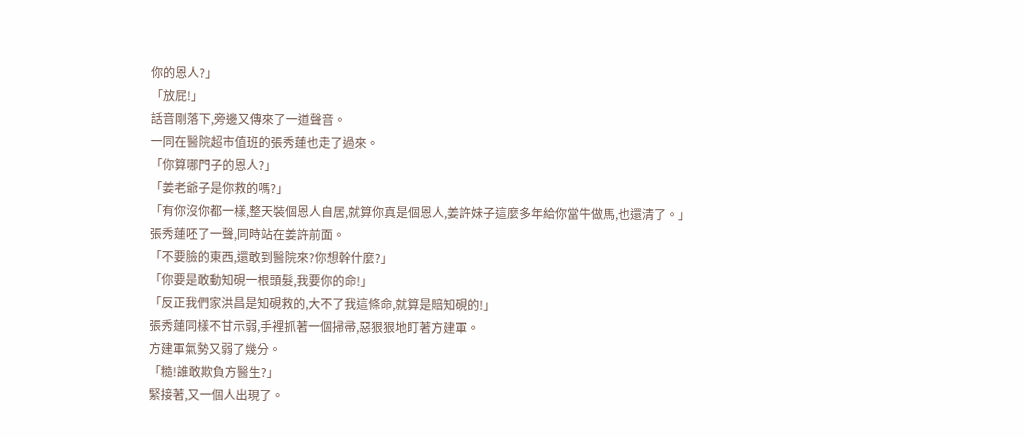你的恩人?」
「放屁!」
話音剛落下,旁邊又傳來了一道聲音。
一同在醫院超市值班的張秀蓮也走了過來。
「你算哪門子的恩人?」
「姜老爺子是你救的嗎?」
「有你沒你都一樣,整天裝個恩人自居,就算你真是個恩人,姜許妹子這麼多年給你當牛做馬,也還清了。」
張秀蓮呸了一聲,同時站在姜許前面。
「不要臉的東西,還敢到醫院來?你想幹什麼?」
「你要是敢動知硯一根頭髮,我要你的命!」
「反正我們家洪昌是知硯救的,大不了我這條命,就算是賠知硯的!」
張秀蓮同樣不甘示弱,手裡抓著一個掃帚,惡狠狠地盯著方建軍。
方建軍氣勢又弱了幾分。
「糙!誰敢欺負方醫生?」
緊接著,又一個人出現了。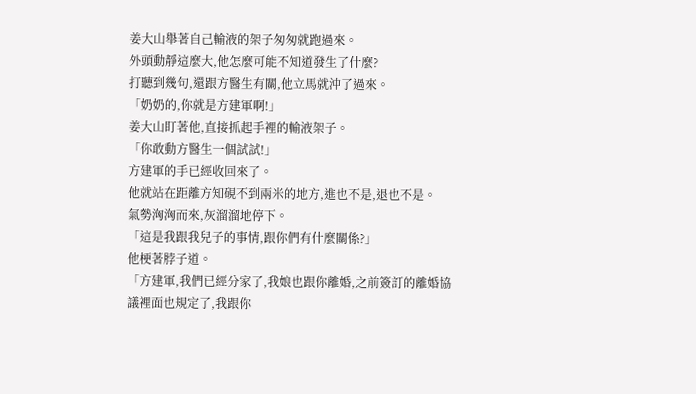姜大山舉著自己輸液的架子匆匆就跑過來。
外頭動靜這麼大,他怎麼可能不知道發生了什麼?
打聽到幾句,還跟方醫生有關,他立馬就沖了過來。
「奶奶的,你就是方建軍啊!」
姜大山盯著他,直接抓起手裡的輸液架子。
「你敢動方醫生一個試試!」
方建軍的手已經收回來了。
他就站在距離方知硯不到兩米的地方,進也不是,退也不是。
氣勢洶洶而來,灰溜溜地停下。
「這是我跟我兒子的事情,跟你們有什麼關係?」
他梗著脖子道。
「方建軍,我們已經分家了,我娘也跟你離婚,之前簽訂的離婚協議裡面也規定了,我跟你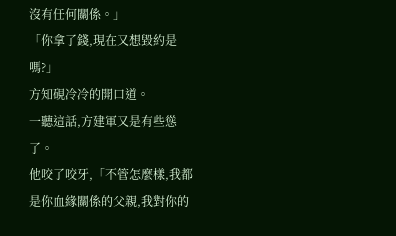沒有任何關係。」
「你拿了錢,現在又想毀約是嗎?」
方知硯冷冷的開口道。
一聽這話,方建軍又是有些慫了。
他咬了咬牙,「不管怎麼樣,我都是你血緣關係的父親,我對你的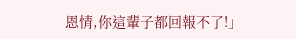恩情,你這輩子都回報不了!」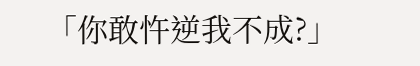「你敢忤逆我不成?」